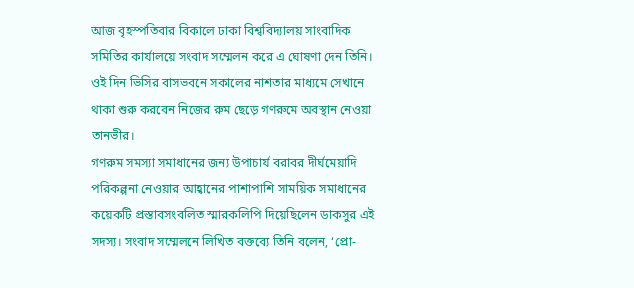আজ বৃহস্পতিবার বিকালে ঢাকা বিশ্ববিদ্যালয় সাংবাদিক সমিতির কার্যালয়ে সংবাদ সম্মেলন করে এ ঘোষণা দেন তিনি। ওই দিন ভিসির বাসভবনে সকালের নাশতার মাধ্যমে সেখানে থাকা শুরু করবেন নিজের রুম ছেড়ে গণরুমে অবস্থান নেওয়া তানভীর।
গণরুম সমস্যা সমাধানের জন্য উপাচার্য বরাবর দীর্ঘমেয়াদি পরিকল্পনা নেওয়ার আহ্বানের পাশাপাশি সাময়িক সমাধানের কয়েকটি প্রস্তাবসংবলিত স্মারকলিপি দিয়েছিলেন ডাকসুর এই সদস্য। সংবাদ সম্মেলনে লিখিত বক্তব্যে তিনি বলেন, ‘প্রো-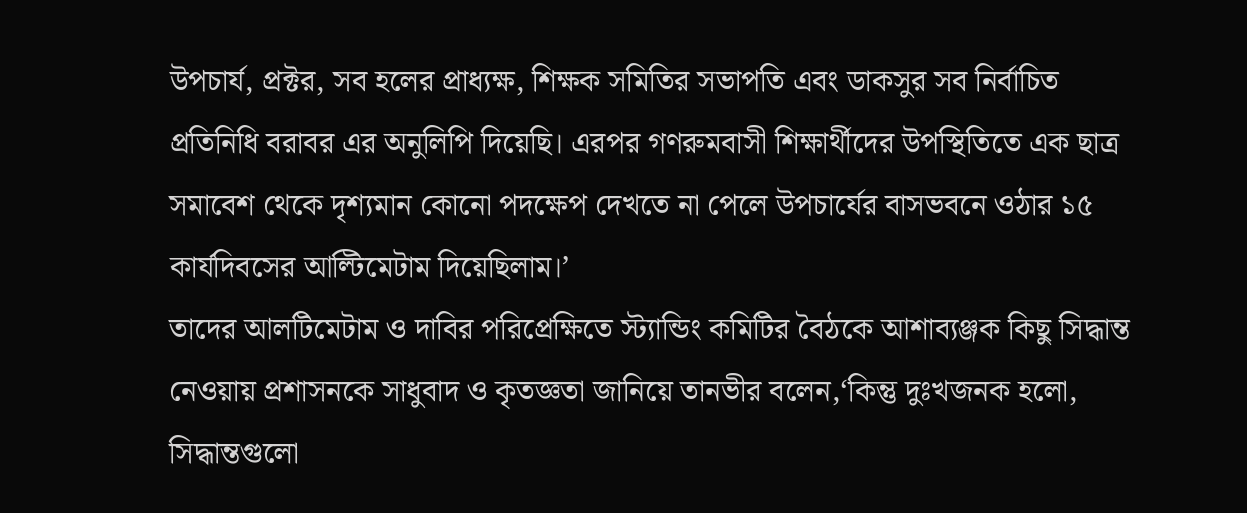উপচার্য, প্রক্টর, সব হলের প্রাধ্যক্ষ, শিক্ষক সমিতির সভাপতি এবং ডাকসুর সব নির্বাচিত প্রতিনিধি বরাবর এর অনুলিপি দিয়েছি। এরপর গণরুমবাসী শিক্ষার্থীদের উপস্থিতিতে এক ছাত্র সমাবেশ থেকে দৃশ্যমান কোনো পদক্ষেপ দেখতে না পেলে উপচার্যের বাসভবনে ওঠার ১৫ কার্যদিবসের আল্টিমেটাম দিয়েছিলাম।’
তাদের আলটিমেটাম ও দাবির পরিপ্রেক্ষিতে স্ট্যান্ডিং কমিটির বৈঠকে আশাব্যঞ্জক কিছু সিদ্ধান্ত নেওয়ায় প্রশাসনকে সাধুবাদ ও কৃতজ্ঞতা জানিয়ে তানভীর বলেন,‘কিন্তু দুঃখজনক হলো, সিদ্ধান্তগুলো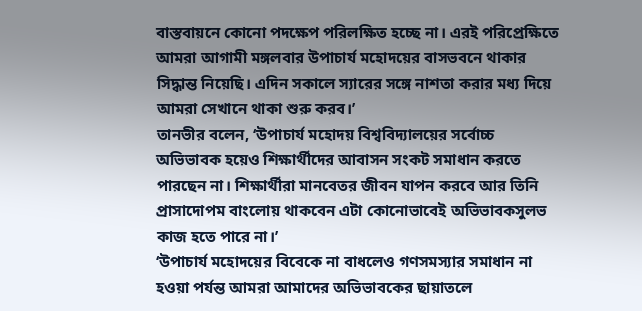বাস্তবায়নে কোনো পদক্ষেপ পরিলক্ষিত হচ্ছে না। এরই পরিপ্রেক্ষিতে আমরা আগামী মঙ্গলবার উপাচার্য মহোদয়ের বাসভবনে থাকার সিদ্ধান্ত নিয়েছি। এদিন সকালে স্যারের সঙ্গে নাশতা করার মধ্য দিয়ে আমরা সেখানে থাকা শুরু করব।’
তানভীর বলেন, ‘উপাচার্য মহোদয় বিশ্ববিদ্যালয়ের সর্বোচ্চ অভিভাবক হয়েও শিক্ষার্থীদের আবাসন সংকট সমাধান করতে পারছেন না। শিক্ষার্থীরা মানবেতর জীবন যাপন করবে আর তিনি প্রাসাদোপম বাংলোয় থাকবেন এটা কোনোভাবেই অভিভাবকসুলভ কাজ হতে পারে না।’
‘উপাচার্য মহোদয়ের বিবেকে না বাধলেও গণসমস্যার সমাধান না হওয়া পর্যন্ত আমরা আমাদের অভিভাবকের ছায়াতলে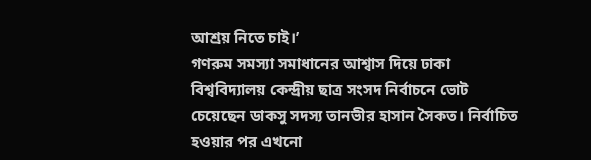আশ্রয় নিতে চাই।’
গণরুম সমস্যা সমাধানের আশ্বাস দিয়ে ঢাকা বিশ্ববিদ্যালয় কেন্দ্রীয় ছাত্র সংসদ নির্বাচনে ভোট চেয়েছেন ডাকসু সদস্য তানভীর হাসান সৈকত। নির্বাচিত হওয়ার পর এখনো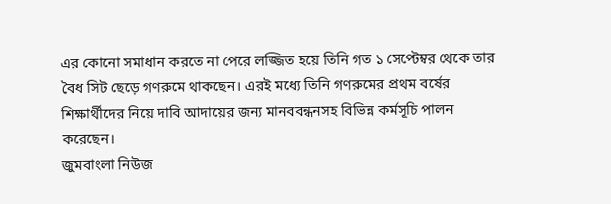এর কোনো সমাধান করতে না পেরে লজ্জিত হয়ে তিনি গত ১ সেপ্টেম্বর থেকে তার বৈধ সিট ছেড়ে গণরুমে থাকছেন। এরই মধ্যে তিনি গণরুমের প্রথম বর্ষের শিক্ষার্থীদের নিয়ে দাবি আদায়ের জন্য মানববন্ধনসহ বিভিন্ন কর্মসূচি পালন করেছেন।
জুমবাংলা নিউজ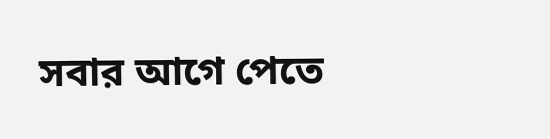সবার আগে পেতে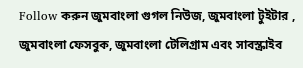Follow করুন জুমবাংলা গুগল নিউজ, জুমবাংলা টুইটার , জুমবাংলা ফেসবুক, জুমবাংলা টেলিগ্রাম এবং সাবস্ক্রাইব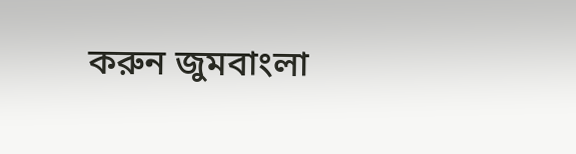করুন জুমবাংলা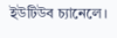ইউটিউব চ্যানেলে।